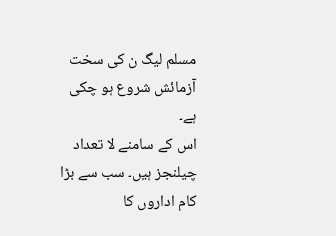مسلم لیگ ن کی سخت آزمائش شروع ہو چکی ہے۔
اس کے سامنے لا تعداد چیلنجز ہیں۔ سب سے بڑا کام اداروں کا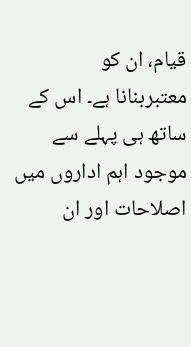قیام، ان کو
معتبربنانا ہے۔ اس کے ساتھ ہی پہلے سے موجود اہم اداروں میں اصلاحات اور ان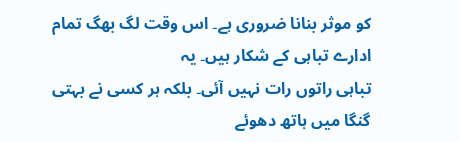کو موثر بنانا ضروری ہے۔ اس وقت لگ بھگ تمام ادارے تباہی کے شکار ہیں۔ یہ
تباہی راتوں رات نہیں آئی۔ بلکہ ہر کسی نے بہتی گنگا میں ہاتھ دھوئے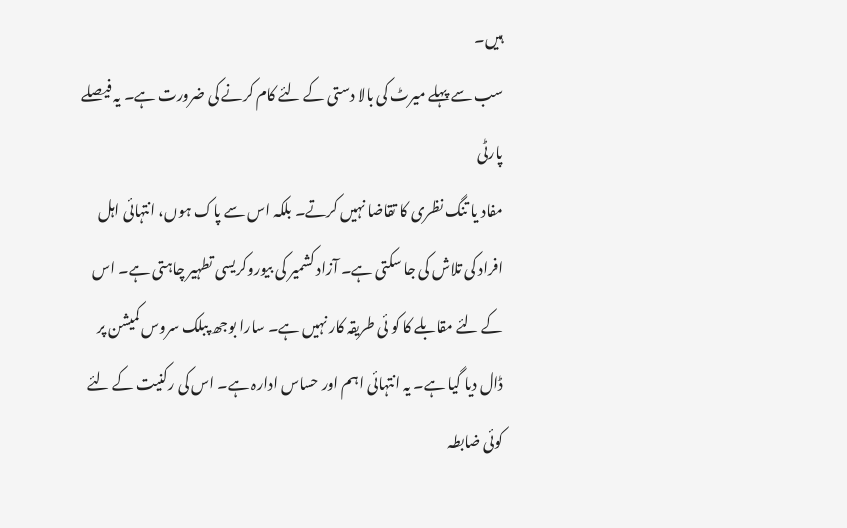ہیں۔
سب سے پہلے میرٹ کی بالا دستی کے لئے کام کرنے کی ضرورت ہے۔ یہ فیصلے پارٹی
مفاد یا تنگ نظری کا تقاضا نہیں کرتے۔ بلکہ اس سے پاک ہوں، انتہائی اہل
افراد کی تلاش کی جا سکتی ہے۔ آزاد کشمیر کی بیوروکریسی تطہیر چاہتی ہے۔ اس
کے لئے مقابلے کا کو ئی طریقہ کار نہیں ہے۔ سارا بوجھ پبلک سروس کمیشن پر
ڈال دیا گیا ہے۔ یہ انتہائی اہم اور حساس ادارہ ہے۔ اس کی رکنیت کے لئے
کوئی ضابطہ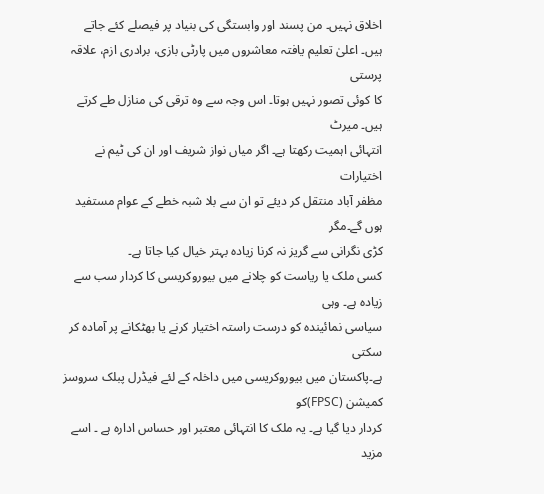اخلاق نہیں۔ من پسند اور وابستگی کی بنیاد پر فیصلے کئے جاتے
ہیں۔ اعلیٰ تعلیم یافتہ معاشروں میں پارٹی بازی، برادری ازم، علاقہ پرستی
کا کوئی تصور نہیں ہوتا۔ اس وجہ سے وہ ترقی کی منازل طے کرتے ہیں۔ میرٹ
انتہائی اہمیت رکھتا ہے۔ اگر میاں نواز شریف اور ان کی ٹیم نے اختیارات
مظفر آباد منتقل کر دیئے تو ان سے بلا شبہ خطے کے عوام مستفید ہوں گے۔مگر
کڑی نگرانی سے گریز نہ کرنا زیادہ بہتر خیال کیا جاتا ہے۔
کسی ملک یا ریاست کو چلانے میں بیوروکریسی کا کردار سب سے زیادہ ہے۔ وہی
سیاسی نمائیندہ کو درست راستہ اختیار کرنے یا بھٹکانے پر آمادہ کر سکتی
ہے۔پاکستان میں بیوروکریسی میں داخلہ کے لئے فیڈرل پبلک سروسز کمیشن (FPSC)کو
کردار دیا گیا ہے۔ یہ ملک کا انتہائی معتبر اور حساس ادارہ ہے ۔ اسے مزید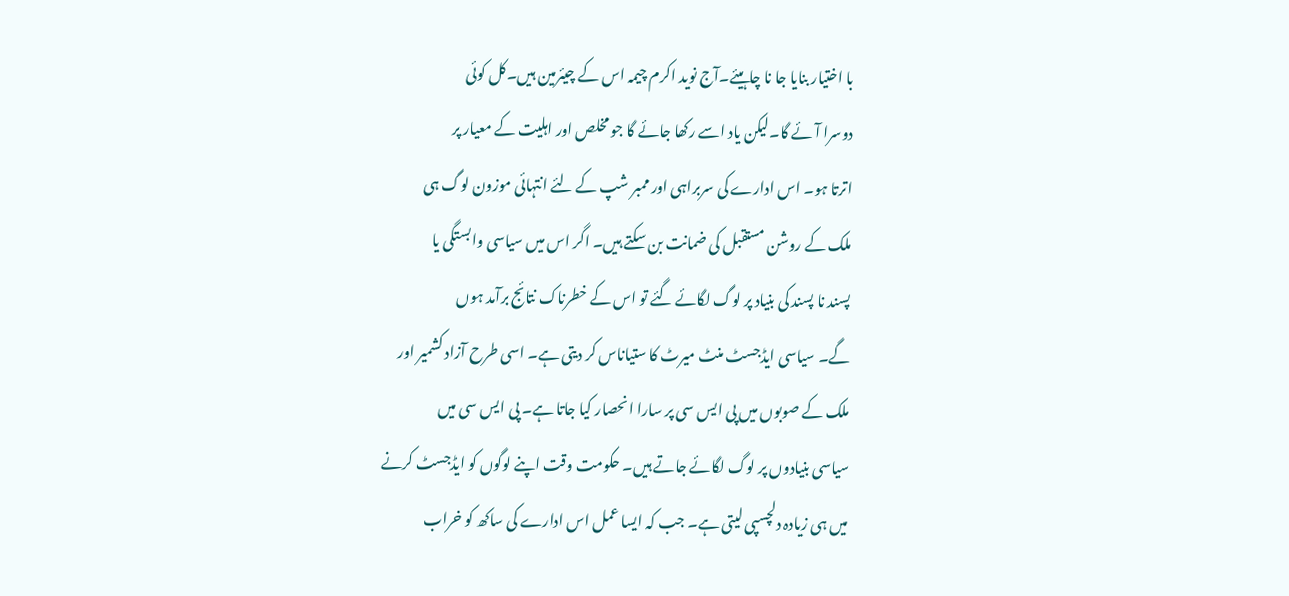با اختیار بنایا جا نا چاہیئے۔آج نوید اکرم چیمہ اس کے چیئرمین ہیں۔کل کوئی
دوسرا آئے گا۔لیکن یاد اسے رکھا جائے گا جو مخلص اور اہلیت کے معیار پر
اترتا ہو۔ اس ادارے کی سربراہی اور ممبر شپ کے لئے انتہائی موزون لوگ ہی
ملک کے روشن مستقبل کی ضمانت بن سکتے ہیں۔ اگر اس میں سیاسی وابستگی یا
پسند نا پسند کی بنیاد پر لوگ لگائے گئے تو اس کے خطرناک نتائج برآمد ہوں
گے۔ سیاسی ایڈجسٹ منٹ میرٹ کا ستیاناس کر دیتی ہے۔ اسی طرح آزاد کشمیر اور
ملک کے صوبوں میں پی ایس سی پر سارا انحصار کیا جاتا ہے۔ پی ایس سی میں
سیاسی بنیادوں پر لوگ لگائے جاتے ہیں۔ حکومت وقت اپنے لوگوں کو ایڈجسٹ کرنے
میں ہی زیادہ دلچسپی لیتی ہے۔ جب کہ ایسا عمل اس ادارے کی ساکھ کو خراب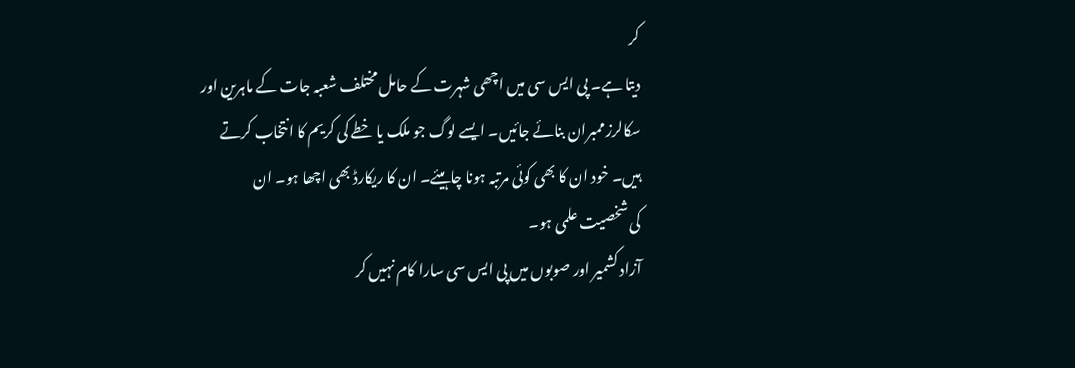کر
دیتا ہے۔ پی ایس سی میں اچھی شہرت کے حامل مختلف شعبہ جات کے ماہرین اور
سکالرز ممبران بنائے جائیں۔ ایسے لوگ جو ملک یا خطے کی کریم کا انتخاب کرتے
ہیں۔ خود ان کا بھی کوئی مرتبہ ہونا چاہیئے۔ ان کا ریکارڈ بھی اچھا ہو۔ ان
کی شخصیت علمی ہو۔
آزاد کشمیر اور صوبوں میں پی ایس سی سارا کام نہیں کر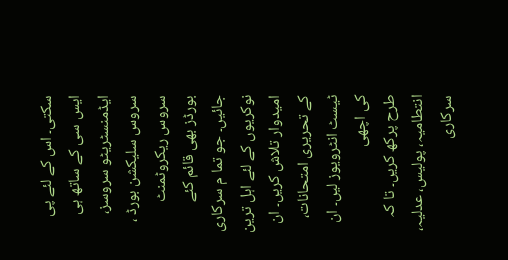سکتی۔ اس کے لئے پی
ایس سی کے ساتھ ہی ایڈمنسٹریٹو سروسز، سروس سلیکشن بورڈ ، سروس ریکروٹمنٹ
بورڈز بھی قائم کئے جائیں۔ جو تما م سرکاری نوکریوں کے لئے اہل ترین
امیدوار تلاش کریں۔ ان کے تحریری امتحانات، ٹیسٹ انٹرویوز لیں۔ ان کی اچھی
طرح پرکھ کریں۔ تا کہ انتطامیہ، پولیس، عدلیہ، سرکاری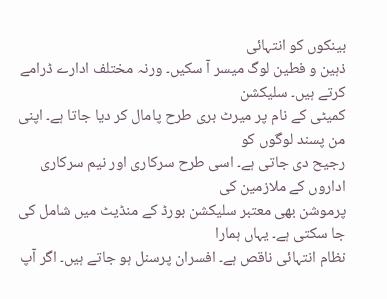بینکوں کو انتہائی
ذہین و فطین لوگ میسر آ سکیں۔ ورنہ مختلف ادارے ڈرامے کرتے ہیں۔ سلیکشن
کمیٹی کے نام پر میرٹ بری طرح پامال کر دیا جاتا ہے۔ اپنی من پسند لوگوں کو
رجیح دی جاتی ہے۔ اسی طرح سرکاری اور نیم سرکاری اداروں کے ملازمین کی
پرموشن بھی معتبر سلیکشن بورڈ کے منڈیٹ میں شامل کی جا سکتی ہے۔ یہاں ہمارا
نظام انتہائی ناقص ہے۔ افسران پرسنل ہو جاتے ہیں۔ اگر آپ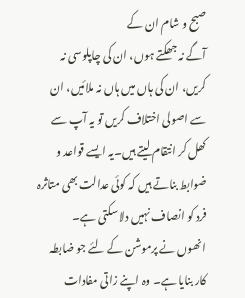صبح و شام ان کے
آگے نہ جھکتے ہوں، ان کی چاپلوسی نہ کریں، ان کی ہاں میں ہاں نہ ملائیں، ان
سے اصولی اختلاف کریں تو یہ آپ سے کھل کر انتقام لیتے ہیں۔یہ ایسے قواعد و
ضوابط بناتے ہیں کہ کوئی عدالت بھی متاثرہ فرد کو انصاف نہیں دلا سکتی ہے۔
انھوں نے پرموشن کے لئے جو ضابطہ کار بنایا ہے۔ وہ اپنے زاتی مفادات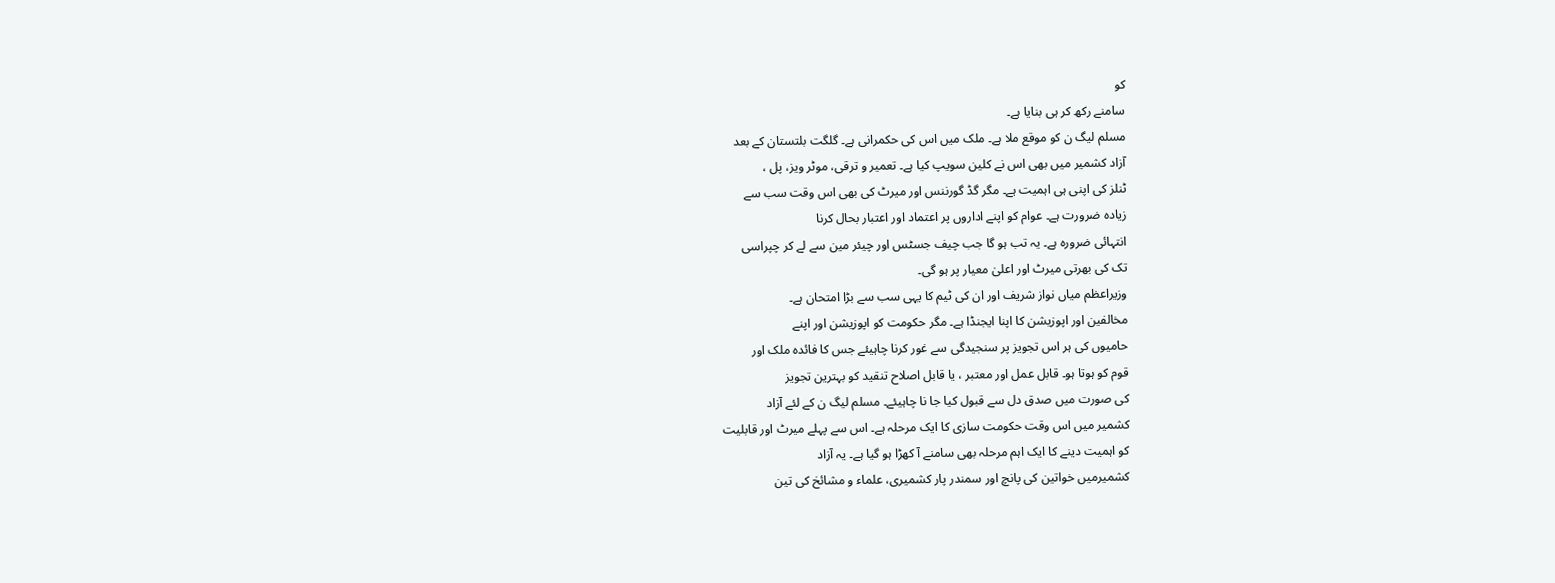کو
سامنے رکھ کر ہی بنایا ہے۔
مسلم لیگ ن کو موقع ملا ہے۔ ملک میں اس کی حکمرانی ہے۔ گلگت بلتستان کے بعد
آزاد کشمیر میں بھی اس نے کلین سویپ کیا ہے۔ تعمیر و ترقی، موٹر ویز، پل ،
ٹنلز کی اپنی ہی اہمیت ہے۔ مگر گڈ گورننس اور میرٹ کی بھی اس وقت سب سے
زیادہ ضرورت ہے۔ عوام کو اپنے اداروں پر اعتماد اور اعتبار بحال کرنا
انتہائی ضرورہ ہے۔ یہ تب ہو گا جب چیف جسٹس اور چیئر مین سے لے کر چپراسی
تک کی بھرتی میرٹ اور اعلیٰ معیار پر ہو گی۔
وزیراعظم میاں نواز شریف اور ان کی ٹیم کا یہی سب سے بڑا امتحان ہے۔
مخالفین اور اپوزیشن کا اپنا ایجنڈا ہے۔ مگر حکومت کو اپوزیشن اور اپنے
حامیوں کی ہر اس تجویز پر سنجیدگی سے غور کرنا چاہیئے جس کا فائدہ ملک اور
قوم کو ہوتا ہو۔ قابل عمل اور معتبر ، یا قابل اصلاح تنقید کو بہترین تجویز
کی صورت میں صدق دل سے قبول کیا جا نا چاہیئے۔ مسلم لیگ ن کے لئے آزاد
کشمیر میں اس وقت حکومت سازی کا ایک مرحلہ ہے۔ اس سے پہلے میرٹ اور قابلیت
کو اہمیت دینے کا ایک اہم مرحلہ بھی سامنے آ کھڑا ہو گیا ہے۔ یہ آزاد
کشمیرمیں خواتین کی پانچ اور سمندر پار کشمیری، علماء و مشائخ کی تین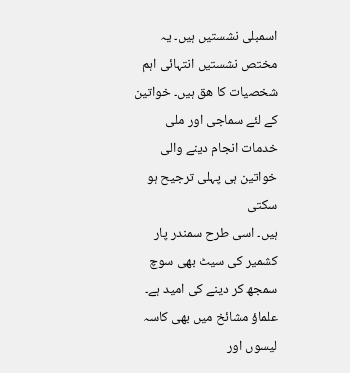اسمبلی نشستیں ہیں۔ یہ مختص نشستیں انتہائی اہم شخصیات کا ھق ہیں۔ خواتین
کے لئے سماجی اور ملی خدمات انجام دینے والی خواتین ہی پہلی ترجیح ہو سکتی
ہیں۔ اسی طرح سمندر پار کشمیر کی سیٹ بھی سوچ سمجھ کر دینے کی امید ہے۔
علماؤ مشائخ میں بھی کاسہ لیسوں اور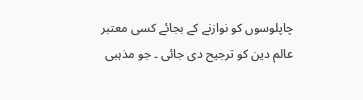چاپلوسوں کو نوازنے کے بجائے کسی معتبر
عالم دین کو ترجیح دی جائی ۔ جو مذہبی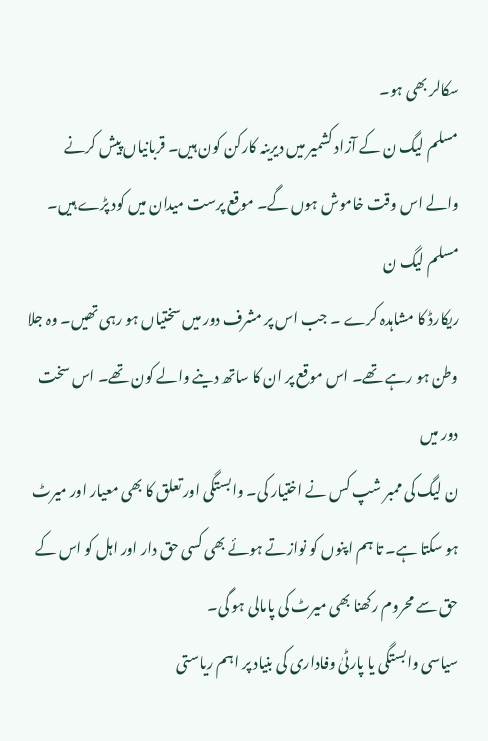سکالر بھی ہو۔
مسلم لیگ ن کے آزاد کشمیر میں دیرینہ کارکن کون ہیں۔ قربانیاں پیش کرنے
والے اس وقت خاموش ہوں گے۔ موقع پرست میدان میں کود پڑے ہیں۔ مسلم لیگ ن
ریکارڈ کا مشاہدہ کرے ۔ جب اس پر مشرف دور میں سختیاں ہو رہی تھیں۔ وہ جلا
وطن ہو رہے تھے۔ اس موقع پر ان کا ساتھ دینے والے کون تھے۔ اس سخت دور میں
ن لیگ کی ممبر شپ کس نے اختیار کی۔ وابستگی اور تعلق کا بھی معیار اور میرٹ
ہو سکتا ہے۔ تا ہم اپنوں کو نوازتے ہوئے بھی کسی حق دار اور اہل کو اس کے
حق سے محروم رکھنا بھی میرٹ کی پامالی ہو گی۔
سیاسی وابستگی یا پارٹیٰ وفاداری کی بنیاد پر اہم ریاستی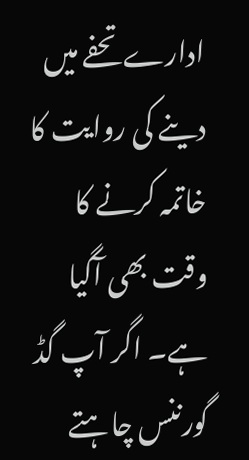ادارے تحفے میں
دینے کی روایت کا خاتمہ کرنے کا وقت بھی آگیا ہے۔ اگر آپ گڈ گورننس چاہتے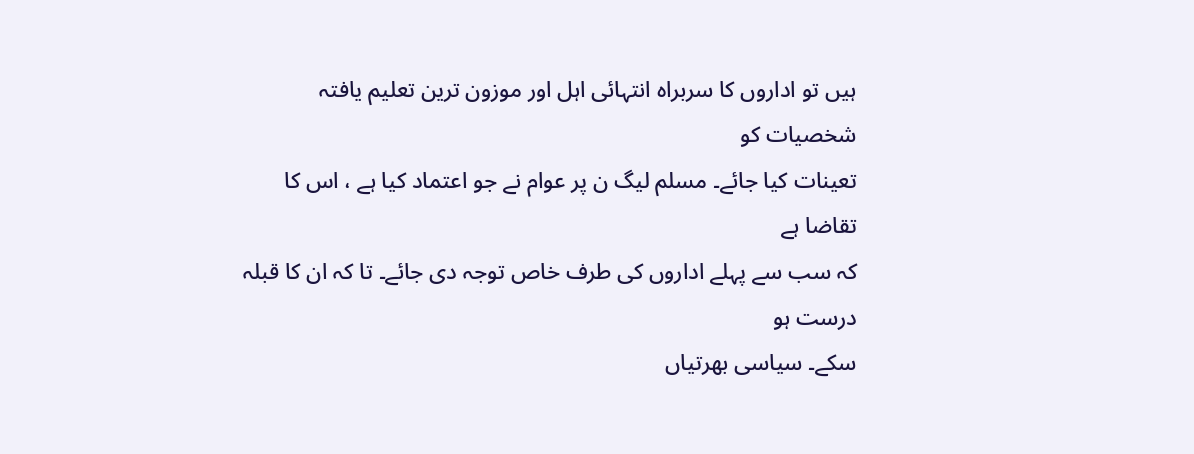ہیں تو اداروں کا سربراہ انتہائی اہل اور موزون ترین تعلیم یافتہ شخصیات کو
تعینات کیا جائے۔ مسلم لیگ ن پر عوام نے جو اعتماد کیا ہے ، اس کا تقاضا ہے
کہ سب سے پہلے اداروں کی طرف خاص توجہ دی جائے۔ تا کہ ان کا قبلہ درست ہو
سکے۔ سیاسی بھرتیاں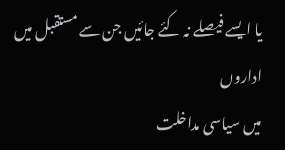یا ایسے فیصلے نہ کئے جائیں جن سے مستقبل میں اداروں
میں سیاسی مداخلت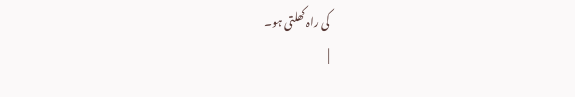کی راہ کھلتی ہو۔
|